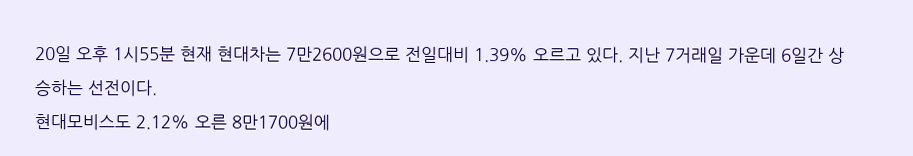20일 오후 1시55분 현재 현대차는 7만2600원으로 전일대비 1.39% 오르고 있다. 지난 7거래일 가운데 6일간 상승하는 선전이다.
현대모비스도 2.12% 오른 8만1700원에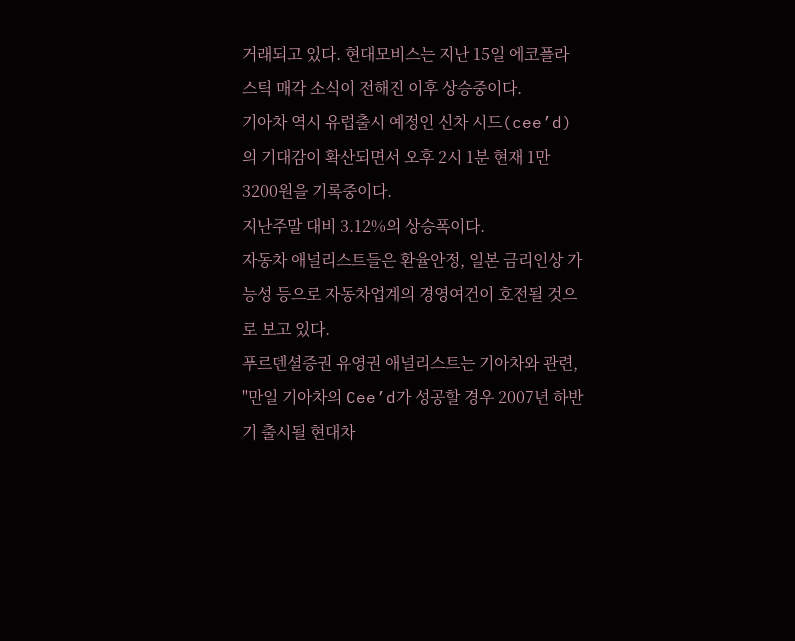거래되고 있다. 현대모비스는 지난 15일 에코플라스틱 매각 소식이 전해진 이후 상승중이다.
기아차 역시 유럽출시 예정인 신차 시드(cee’d)의 기대감이 확산되면서 오후 2시 1분 현재 1만3200원을 기록중이다.
지난주말 대비 3.12%의 상승폭이다.
자동차 애널리스트들은 환율안정, 일본 금리인상 가능성 등으로 자동차업계의 경영여건이 호전될 것으로 보고 있다.
푸르덴셜증권 유영권 애널리스트는 기아차와 관련, "만일 기아차의 Cee’d가 성공할 경우 2007년 하반기 출시될 현대차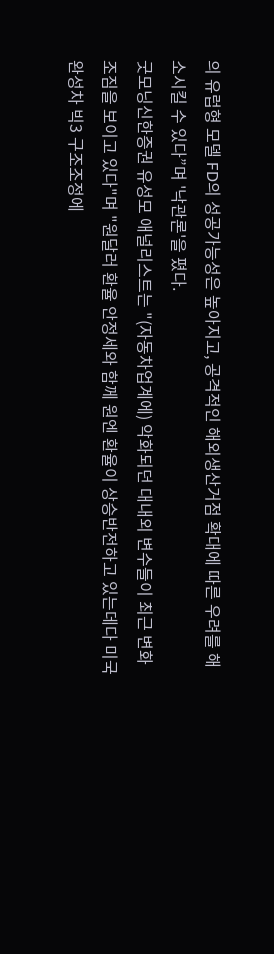의 유럽형 모델 FD의 성공가능성은 높아지고, 공격적인 해외생산거점 확대에 따른 우려를 해소시킬 수 있다”며 '낙관론'을 폈다.
굿모닝신한증권 유성모 애널리스트는 "(자동차업계에) 악화되던 대내외 변수들이 최근 변화조짐을 보이고 있다"며 "원달러 환율 안정세와 함께 원엔 환율이 상승반전하고 있는데다 미국 완성차 빅3 구조조정에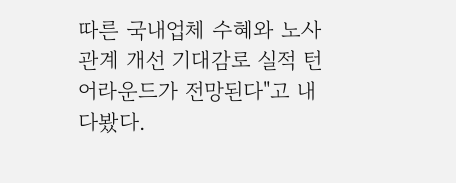따른 국내업체 수혜와 노사관계 개선 기대감로 실적 턴어라운드가 전망된다"고 내다봤다.